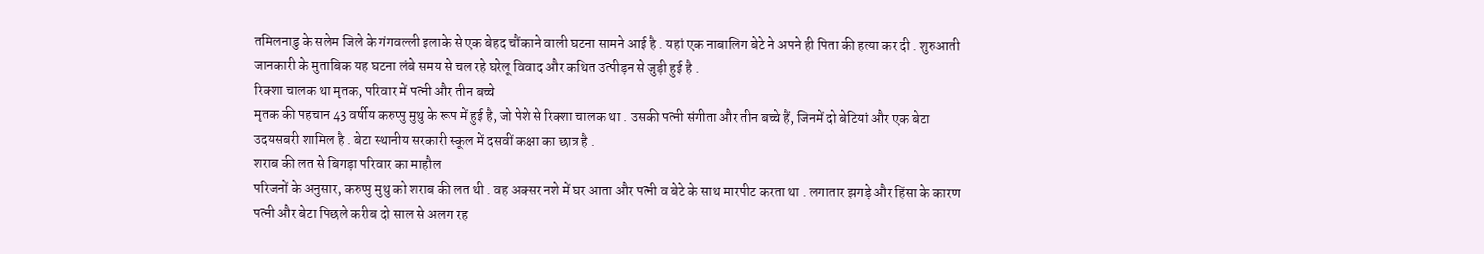तमिलनाडु के सलेम जिले के गंगवल्ली इलाके से एक बेहद चौंकाने वाली घटना सामने आई है . यहां एक नाबालिग बेटे ने अपने ही पिता की हत्या कर दी . शुरुआती जानकारी के मुताबिक यह घटना लंबे समय से चल रहे घरेलू विवाद और कथित उत्पीड़न से जुड़ी हुई है .
रिक्शा चालक था मृतक, परिवार में पत्नी और तीन बच्चे
मृतक की पहचान 43 वर्षीय करुप्पु मुथु के रूप में हुई है, जो पेशे से रिक्शा चालक था . उसकी पत्नी संगीता और तीन बच्चे हैं, जिनमें दो बेटियां और एक बेटा उदयसबरी शामिल है . बेटा स्थानीय सरकारी स्कूल में दसवीं कक्षा का छात्र है .
शराब की लत से बिगड़ा परिवार का माहौल
परिजनों के अनुसार, करुप्पु मुथु को शराब की लत थी . वह अक्सर नशे में घर आता और पत्नी व बेटे के साथ मारपीट करता था . लगातार झगड़े और हिंसा के कारण पत्नी और बेटा पिछले करीब दो साल से अलग रह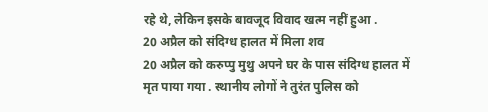रहे थे, लेकिन इसके बावजूद विवाद खत्म नहीं हुआ .
20 अप्रैल को संदिग्ध हालत में मिला शव
20 अप्रैल को करुप्पु मुथु अपने घर के पास संदिग्ध हालत में मृत पाया गया . स्थानीय लोगों ने तुरंत पुलिस को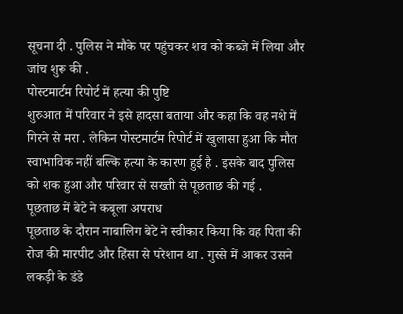सूचना दी . पुलिस ने मौके पर पहुंचकर शव को कब्जे में लिया और जांच शुरू की .
पोस्टमार्टम रिपोर्ट में हत्या की पुष्टि
शुरुआत में परिवार ने इसे हादसा बताया और कहा कि वह नशे में गिरने से मरा . लेकिन पोस्टमार्टम रिपोर्ट में खुलासा हुआ कि मौत स्वाभाविक नहीं बल्कि हत्या के कारण हुई है . इसके बाद पुलिस को शक हुआ और परिवार से सख्ती से पूछताछ की गई .
पूछताछ में बेटे ने कबूला अपराध
पूछताछ के दौरान नाबालिग बेटे ने स्वीकार किया कि वह पिता की रोज की मारपीट और हिंसा से परेशान था . गुस्से में आकर उसने लकड़ी के डंडे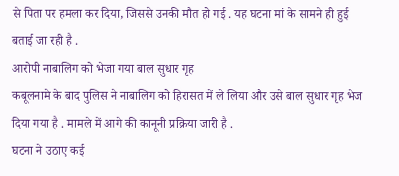से पिता पर हमला कर दिया, जिससे उनकी मौत हो गई . यह घटना मां के सामने ही हुई बताई जा रही है .
आरोपी नाबालिग को भेजा गया बाल सुधार गृह
कबूलनामे के बाद पुलिस ने नाबालिग को हिरासत में ले लिया और उसे बाल सुधार गृह भेज दिया गया है . मामले में आगे की कानूनी प्रक्रिया जारी है .
घटना ने उठाए कई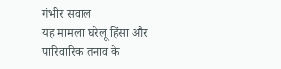गंभीर सवाल
यह मामला घरेलू हिंसा और पारिवारिक तनाव के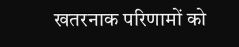खतरनाक परिणामों को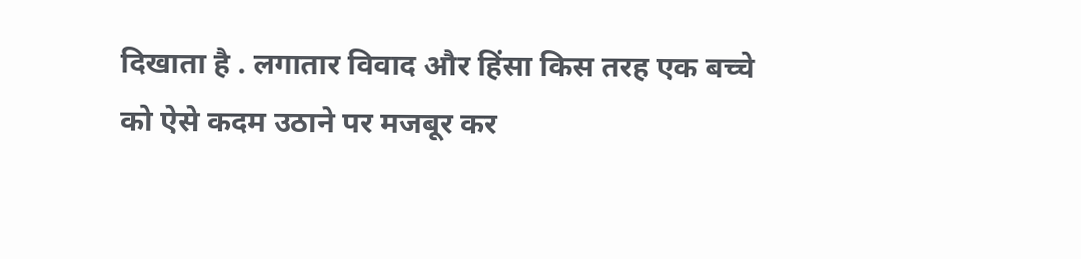दिखाता है . लगातार विवाद और हिंसा किस तरह एक बच्चे को ऐसे कदम उठाने पर मजबूर कर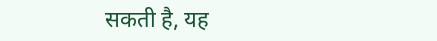सकती है, यह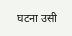घटना उसी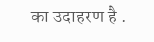का उदाहरण है .